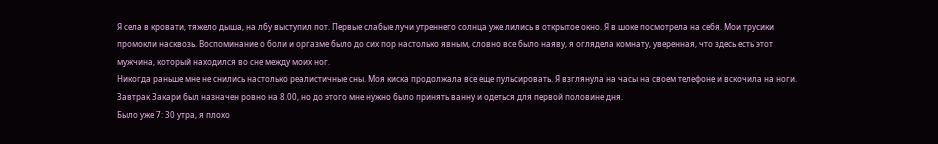Я села в кровати, тяжело дыша, на лбу выступил пот. Первые слабые лучи утреннего солнца уже лились в открытое окно. Я в шоке посмотрела на себя. Мои трусики промокли насквозь. Воспоминание о боли и оргазме было до сих пор настолько явным, словно все было наяву, я оглядела комнату, уверенная, что здесь есть этот мужчина, который находился во сне между моих ног.
Никогда раньше мне не снились настолько реалистичные сны. Моя киска продолжала все еще пульсировать. Я взглянула на часы на своем телефоне и вскочила на ноги. Завтрак Закари был назначен ровно на 8.00, но до этого мне нужно было принять ванну и одеться для первой половине дня.
Было уже 7: 30 утра, я плохо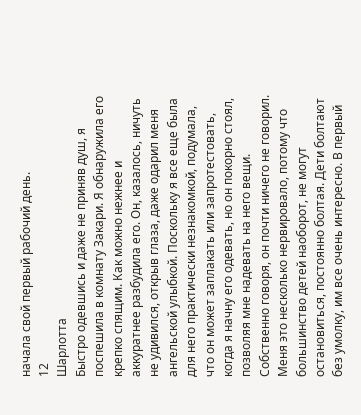начала свой первый рабочий день.
12
Шарлотта
Быстро одевшись и даже не приняв душ, я поспешила в комнату Закари. Я обнаружила его крепко спящим. Как можно нежнее и аккуратнее разбудила его. Он, казалось, ничуть не удивился, открыв глаза, даже одарил меня ангельской улыбкой. Поскольку я все еще была для него практически незнакомкой, подумала, что он может заплакать или запротестовать, когда я начну его одевать, но он покорно стоял, позволяя мне надевать на него вещи.
Собственно говоря, он почти ничего не говорил.
Меня это несколько нервировало, потому что большинство детей наоборот, не могут остановиться, постоянно болтая. Дети болтают без умолку, им все очень интересно. В первый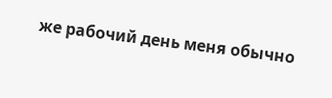же рабочий день меня обычно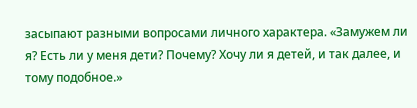засыпают разными вопросами личного характера. «Замужем ли я? Есть ли у меня дети? Почему? Хочу ли я детей, и так далее, и тому подобное.»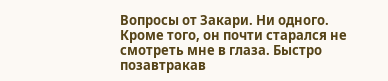Вопросы от Закари. Ни одного.
Кроме того, он почти старался не смотреть мне в глаза. Быстро позавтракав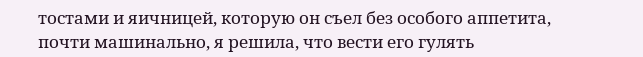тостами и яичницей, которую он съел без особого аппетита, почти машинально, я решила, что вести его гулять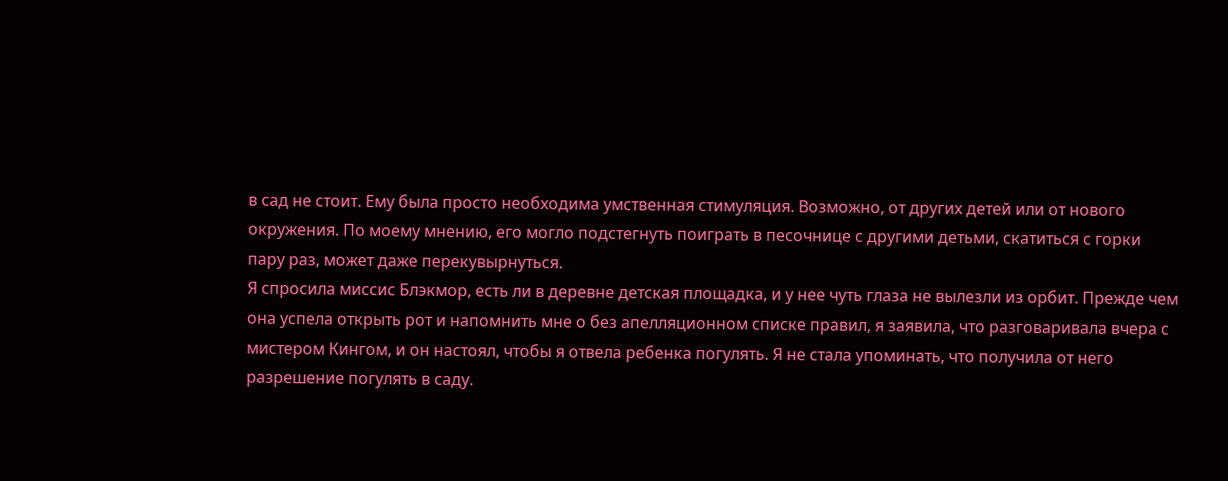в сад не стоит. Ему была просто необходима умственная стимуляция. Возможно, от других детей или от нового окружения. По моему мнению, его могло подстегнуть поиграть в песочнице с другими детьми, скатиться с горки пару раз, может даже перекувырнуться.
Я спросила миссис Блэкмор, есть ли в деревне детская площадка, и у нее чуть глаза не вылезли из орбит. Прежде чем она успела открыть рот и напомнить мне о без апелляционном списке правил, я заявила, что разговаривала вчера с мистером Кингом, и он настоял, чтобы я отвела ребенка погулять. Я не стала упоминать, что получила от него разрешение погулять в саду.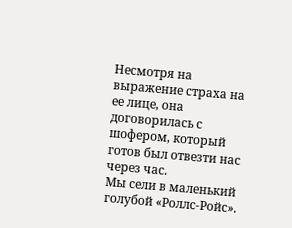Несмотря на выражение страха на ее лице, она договорилась с шофером, который готов был отвезти нас через час.
Мы сели в маленький голубой «Роллс-Ройс».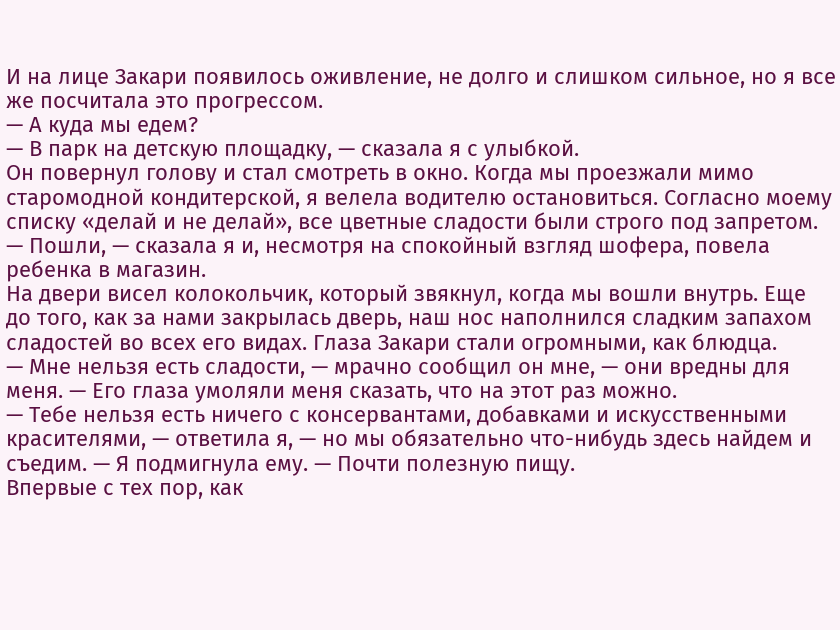И на лице Закари появилось оживление, не долго и слишком сильное, но я все же посчитала это прогрессом.
— А куда мы едем?
— В парк на детскую площадку, — сказала я с улыбкой.
Он повернул голову и стал смотреть в окно. Когда мы проезжали мимо старомодной кондитерской, я велела водителю остановиться. Согласно моему списку «делай и не делай», все цветные сладости были строго под запретом.
— Пошли, — сказала я и, несмотря на спокойный взгляд шофера, повела ребенка в магазин.
На двери висел колокольчик, который звякнул, когда мы вошли внутрь. Еще до того, как за нами закрылась дверь, наш нос наполнился сладким запахом сладостей во всех его видах. Глаза Закари стали огромными, как блюдца.
— Мне нельзя есть сладости, — мрачно сообщил он мне, — они вредны для меня. — Его глаза умоляли меня сказать, что на этот раз можно.
— Тебе нельзя есть ничего с консервантами, добавками и искусственными красителями, — ответила я, — но мы обязательно что-нибудь здесь найдем и съедим. — Я подмигнула ему. — Почти полезную пищу.
Впервые с тех пор, как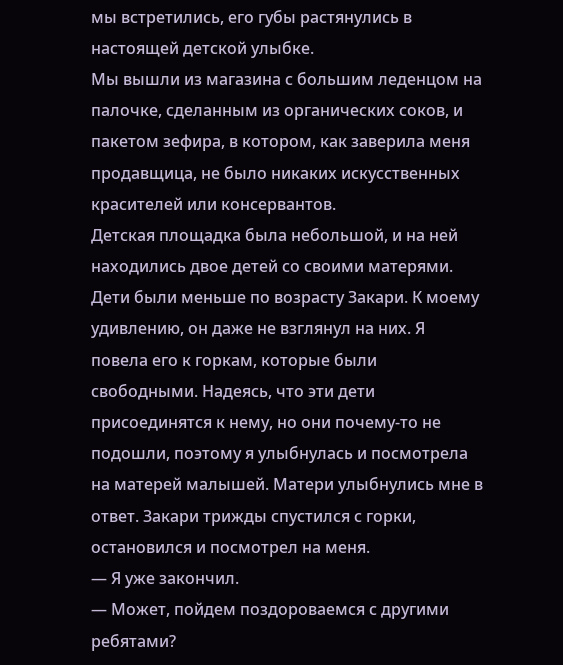мы встретились, его губы растянулись в настоящей детской улыбке.
Мы вышли из магазина с большим леденцом на палочке, сделанным из органических соков, и пакетом зефира, в котором, как заверила меня продавщица, не было никаких искусственных красителей или консервантов.
Детская площадка была небольшой, и на ней находились двое детей со своими матерями. Дети были меньше по возрасту Закари. К моему удивлению, он даже не взглянул на них. Я повела его к горкам, которые были свободными. Надеясь, что эти дети присоединятся к нему, но они почему-то не подошли, поэтому я улыбнулась и посмотрела на матерей малышей. Матери улыбнулись мне в ответ. Закари трижды спустился с горки, остановился и посмотрел на меня.
— Я уже закончил.
— Может, пойдем поздороваемся с другими ребятами?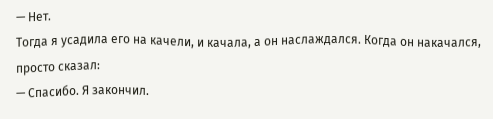— Нет.
Тогда я усадила его на качели, и качала, а он наслаждался. Когда он накачался, просто сказал:
— Спасибо. Я закончил.